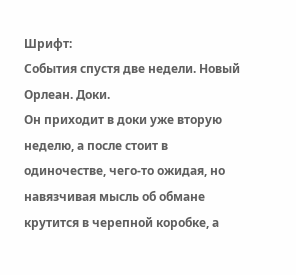Шрифт:
События спустя две недели. Новый Орлеан. Доки.
Он приходит в доки уже вторую неделю, а после стоит в одиночестве, чего-то ожидая, но навязчивая мысль об обмане крутится в черепной коробке, а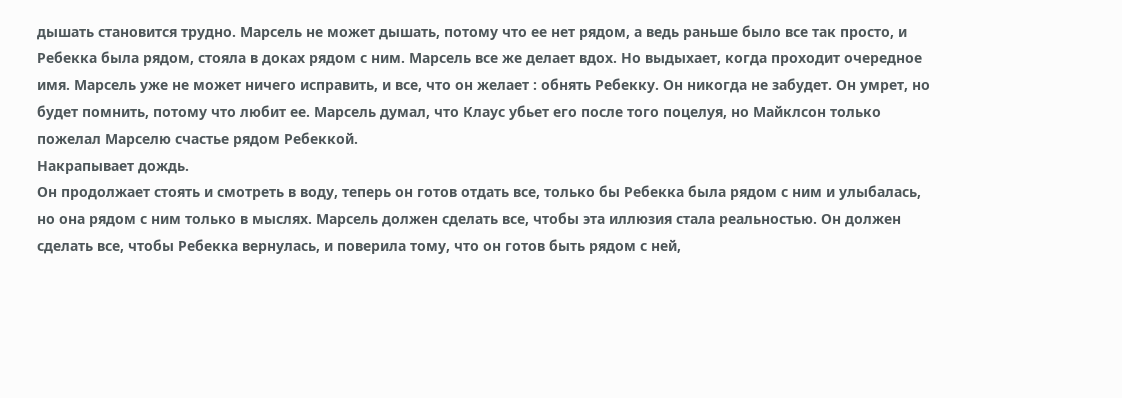дышать становится трудно. Марсель не может дышать, потому что ее нет рядом, а ведь раньше было все так просто, и Ребекка была рядом, стояла в доках рядом с ним. Марсель все же делает вдох. Но выдыхает, когда проходит очередное имя. Марсель уже не может ничего исправить, и все, что он желает : обнять Ребекку. Он никогда не забудет. Он умрет, но будет помнить, потому что любит ее. Марсель думал, что Клаус убьет его после того поцелуя, но Майклсон только пожелал Марселю счастье рядом Ребеккой.
Накрапывает дождь.
Он продолжает стоять и смотреть в воду, теперь он готов отдать все, только бы Ребекка была рядом с ним и улыбалась, но она рядом с ним только в мыслях. Марсель должен сделать все, чтобы эта иллюзия стала реальностью. Он должен сделать все, чтобы Ребекка вернулась, и поверила тому, что он готов быть рядом с ней,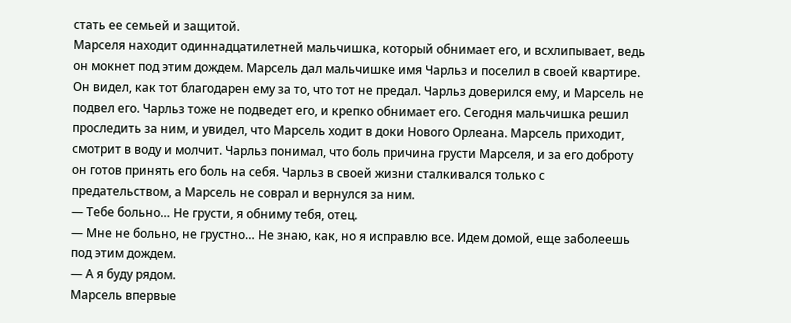стать ее семьей и защитой.
Марселя находит одиннадцатилетней мальчишка, который обнимает его, и всхлипывает, ведь он мокнет под этим дождем. Марсель дал мальчишке имя Чарльз и поселил в своей квартире. Он видел, как тот благодарен ему за то, что тот не предал. Чарльз доверился ему, и Марсель не подвел его. Чарльз тоже не подведет его, и крепко обнимает его. Сегодня мальчишка решил проследить за ним, и увидел, что Марсель ходит в доки Нового Орлеана. Марсель приходит, смотрит в воду и молчит. Чарльз понимал, что боль причина грусти Марселя, и за его доброту он готов принять его боль на себя. Чарльз в своей жизни сталкивался только с предательством, а Марсель не соврал и вернулся за ним.
— Тебе больно… Не грусти, я обниму тебя, отец.
— Мне не больно, не грустно… Не знаю, как, но я исправлю все. Идем домой, еще заболеешь под этим дождем.
— А я буду рядом.
Марсель впервые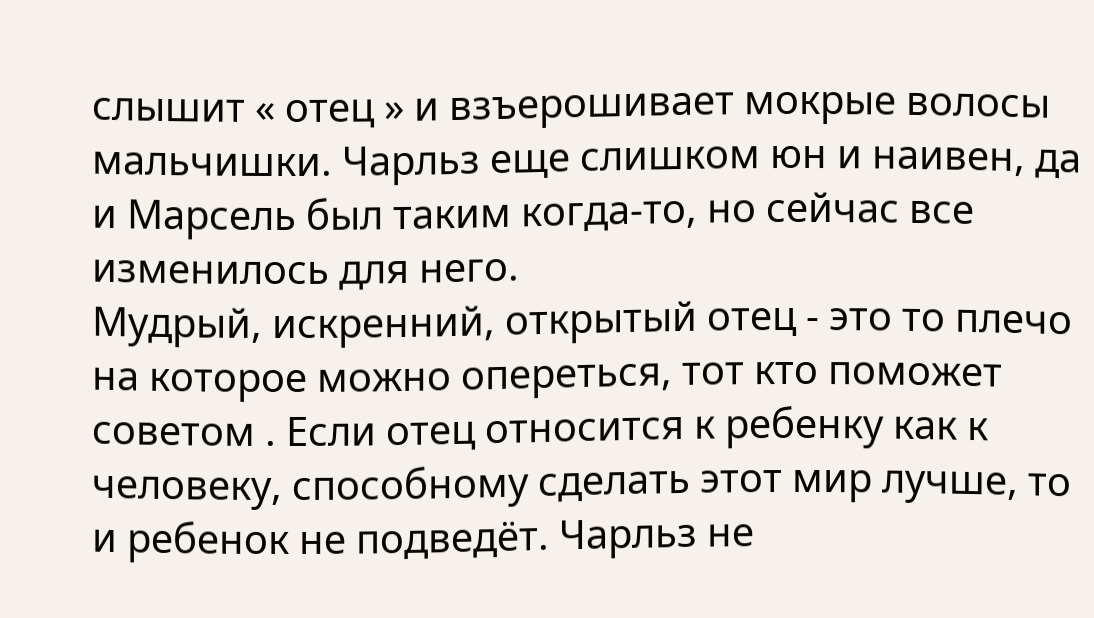слышит « отец » и взъерошивает мокрые волосы мальчишки. Чарльз еще слишком юн и наивен, да и Марсель был таким когда-то, но сейчас все изменилось для него.
Мудрый, искренний, открытый отец - это то плечо на которое можно опереться, тот кто поможет советом . Если отец относится к ребенку как к человеку, способному сделать этот мир лучше, то и ребенок не подведёт. Чарльз не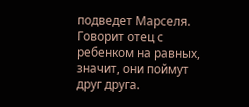подведет Марселя.
Говорит отец с ребенком на равных, значит, они поймут друг друга.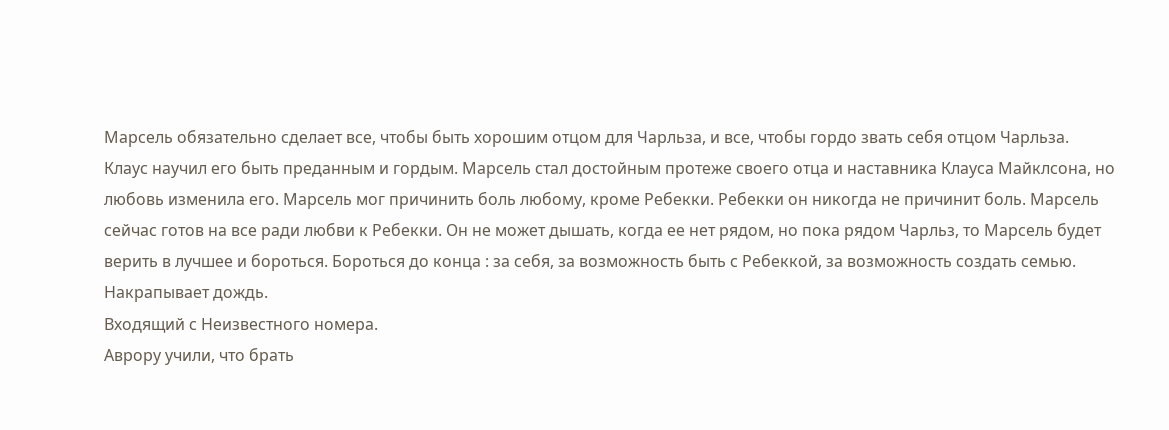Марсель обязательно сделает все, чтобы быть хорошим отцом для Чарльза, и все, чтобы гордо звать себя отцом Чарльза.
Клаус научил его быть преданным и гордым. Марсель стал достойным протеже своего отца и наставника Клауса Майклсона, но любовь изменила его. Марсель мог причинить боль любому, кроме Ребекки. Ребекки он никогда не причинит боль. Марсель сейчас готов на все ради любви к Ребекки. Он не может дышать, когда ее нет рядом, но пока рядом Чарльз, то Марсель будет верить в лучшее и бороться. Бороться до конца : за себя, за возможность быть с Ребеккой, за возможность создать семью.
Накрапывает дождь.
Входящий с Неизвестного номера.
Аврору учили, что брать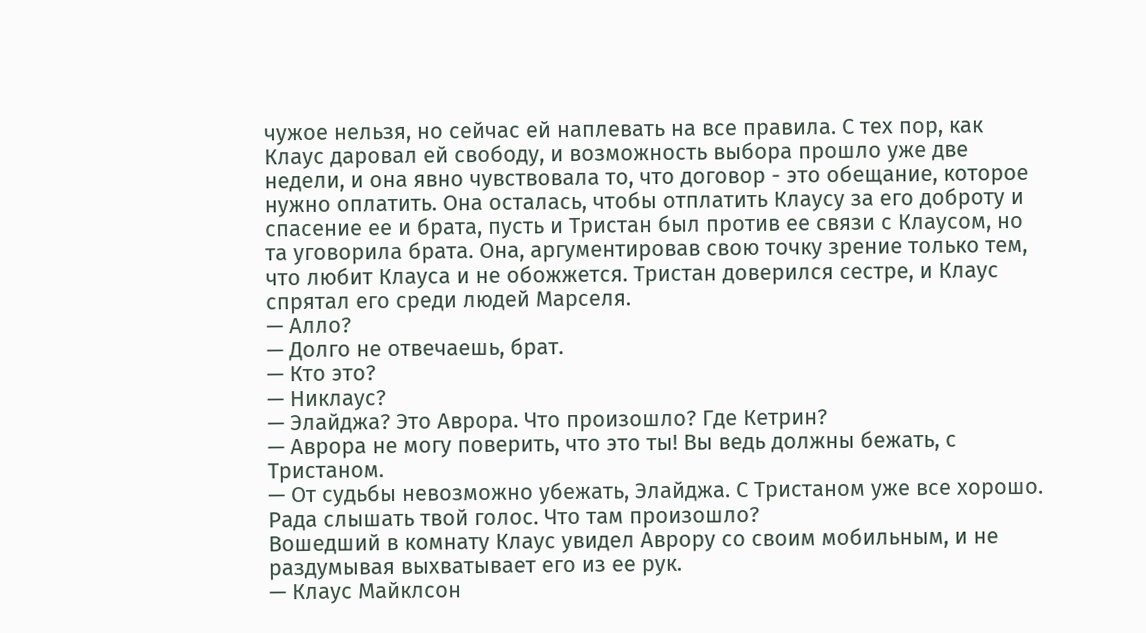чужое нельзя, но сейчас ей наплевать на все правила. С тех пор, как Клаус даровал ей свободу, и возможность выбора прошло уже две недели, и она явно чувствовала то, что договор - это обещание, которое нужно оплатить. Она осталась, чтобы отплатить Клаусу за его доброту и спасение ее и брата, пусть и Тристан был против ее связи с Клаусом, но та уговорила брата. Она, аргументировав свою точку зрение только тем, что любит Клауса и не обожжется. Тристан доверился сестре, и Клаус спрятал его среди людей Марселя.
— Алло?
— Долго не отвечаешь, брат.
— Кто это?
— Никлаус?
— Элайджа? Это Аврора. Что произошло? Где Кетрин?
— Аврора не могу поверить, что это ты! Вы ведь должны бежать, с Тристаном.
— От судьбы невозможно убежать, Элайджа. С Тристаном уже все хорошо. Рада слышать твой голос. Что там произошло?
Вошедший в комнату Клаус увидел Аврору со своим мобильным, и не раздумывая выхватывает его из ее рук.
— Клаус Майклсон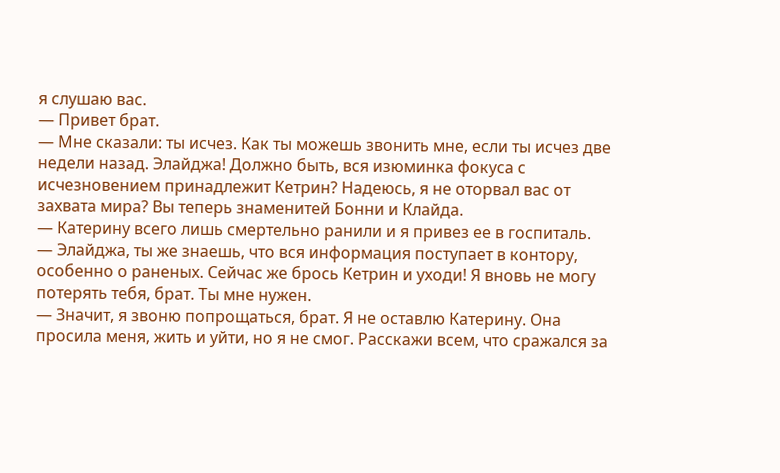я слушаю вас.
— Привет брат.
— Мне сказали: ты исчез. Как ты можешь звонить мне, если ты исчез две недели назад. Элайджа! Должно быть, вся изюминка фокуса с исчезновением принадлежит Кетрин? Надеюсь, я не оторвал вас от захвата мира? Вы теперь знаменитей Бонни и Клайда.
— Катерину всего лишь смертельно ранили и я привез ее в госпиталь.
— Элайджа, ты же знаешь, что вся информация поступает в контору, особенно о раненых. Сейчас же брось Кетрин и уходи! Я вновь не могу потерять тебя, брат. Ты мне нужен.
— Значит, я звоню попрощаться, брат. Я не оставлю Катерину. Она просила меня, жить и уйти, но я не смог. Расскажи всем, что сражался за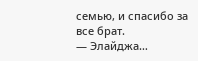семью, и спасибо за все брат.
— Элайджа…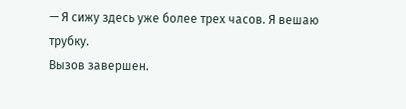— Я сижу здесь уже более трех часов. Я вешаю трубку.
Вызов завершен.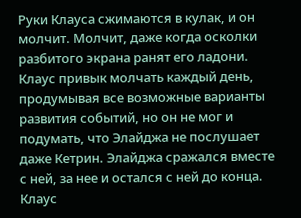Руки Клауса сжимаются в кулак, и он молчит. Молчит, даже когда осколки разбитого экрана ранят его ладони. Клаус привык молчать каждый день, продумывая все возможные варианты развития событий, но он не мог и подумать, что Элайджа не послушает даже Кетрин. Элайджа сражался вместе с ней, за нее и остался с ней до конца. Клаус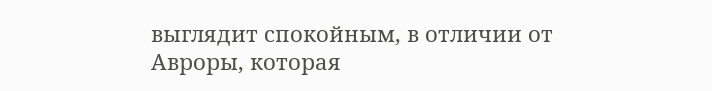выглядит спокойным, в отличии от Авроры, которая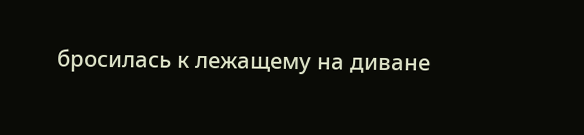бросилась к лежащему на диване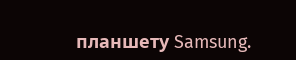планшету Samsung.